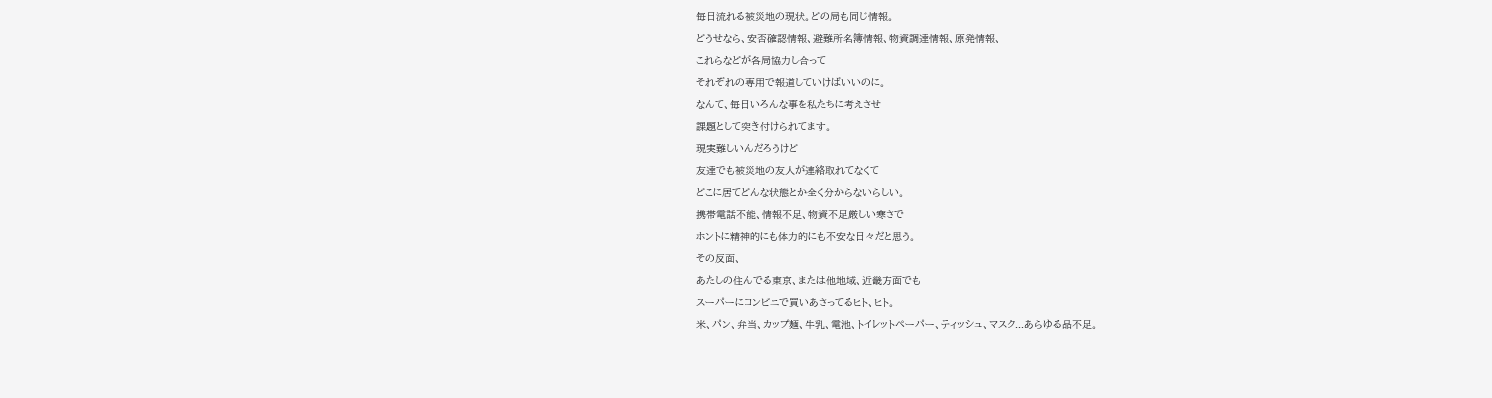毎日流れる被災地の現状。どの局も同じ情報。
どうせなら、安否確認情報、避難所名簿情報、物資調達情報、原発情報、
これらなどが各局協力し合って
それぞれの専用で報道していけばいいのに。
なんて、毎日いろんな事を私たちに考えさせ
課題として突き付けられてます。
現実難しいんだろうけど
友達でも被災地の友人が連絡取れてなくて
どこに居てどんな状態とか全く分からないらしい。
携帯電話不能、情報不足、物資不足厳しい寒さで
ホントに精神的にも体力的にも不安な日々だと思う。
その反面、
あたしの住んでる東京、または他地域、近畿方面でも
スーパーにコンビニで買いあさってるヒト、ヒト。
米、パン、弁当、カップ麺、牛乳、電池、トイレットペーパー、ティッシュ、マスク...あらゆる品不足。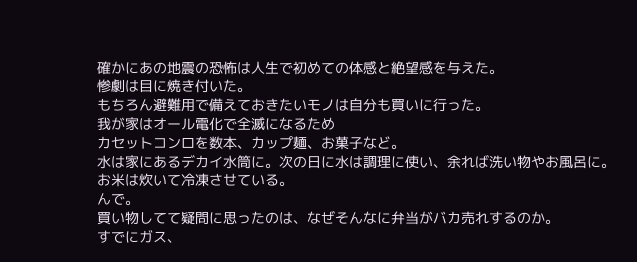確かにあの地震の恐怖は人生で初めての体感と絶望感を与えた。
惨劇は目に焼き付いた。
もちろん避難用で備えておきたいモノは自分も買いに行った。
我が家はオール電化で全滅になるため
カセットコンロを数本、カップ麺、お菓子など。
水は家にあるデカイ水筒に。次の日に水は調理に使い、余れば洗い物やお風呂に。
お米は炊いて冷凍させている。
んで。
買い物してて疑問に思ったのは、なぜそんなに弁当がバカ売れするのか。
すでにガス、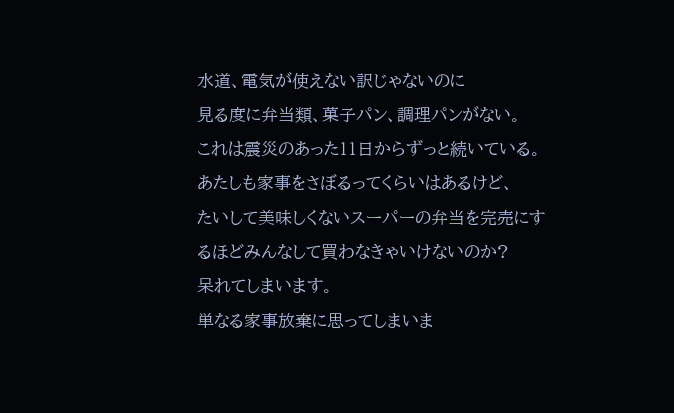水道、電気が使えない訳じゃないのに
見る度に弁当類、菓子パン、調理パンがない。
これは震災のあった11日からずっと続いている。
あたしも家事をさぼるってくらいはあるけど、
たいして美味しくないスーパーの弁当を完売にするほどみんなして買わなきゃいけないのか?
呆れてしまいます。
単なる家事放棄に思ってしまいま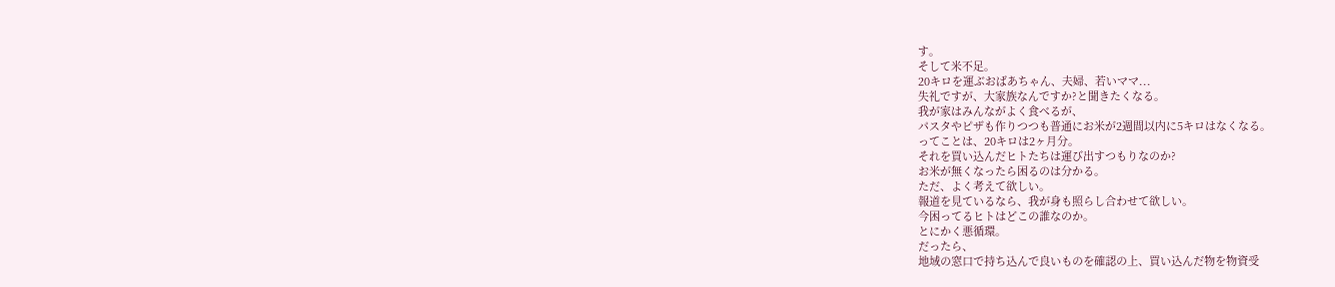す。
そして米不足。
20キロを運ぶおばあちゃん、夫婦、若いママ...
失礼ですが、大家族なんですか?と聞きたくなる。
我が家はみんながよく食べるが、
パスタやピザも作りつつも普通にお米が2週間以内に5キロはなくなる。
ってことは、20キロは2ヶ月分。
それを買い込んだヒトたちは運び出すつもりなのか?
お米が無くなったら困るのは分かる。
ただ、よく考えて欲しい。
報道を見ているなら、我が身も照らし合わせて欲しい。
今困ってるヒトはどこの誰なのか。
とにかく悪循環。
だったら、
地域の窓口で持ち込んで良いものを確認の上、買い込んだ物を物資受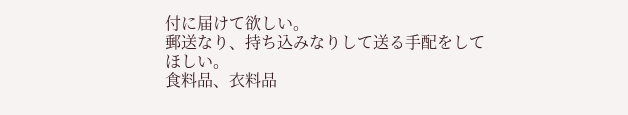付に届けて欲しい。
郵送なり、持ち込みなりして送る手配をしてほしい。
食料品、衣料品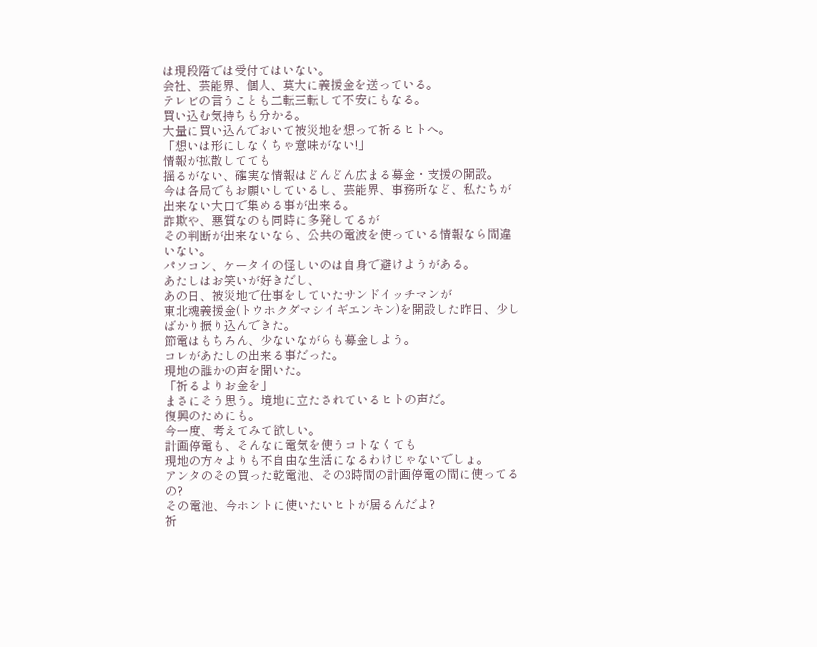は現段階では受付てはいない。
会社、芸能界、個人、莫大に義援金を送っている。
テレビの言うことも二転三転して不安にもなる。
買い込む気持ちも分かる。
大量に買い込んでおいて被災地を想って祈るヒトへ。
「想いは形にしなくちゃ意味がない!」
情報が拡散してても
揺るがない、確実な情報はどんどん広まる募金・支援の開設。
今は各局でもお願いしているし、芸能界、事務所など、私たちが出来ない大口で集める事が出来る。
詐欺や、悪質なのも同時に多発してるが
その判断が出来ないなら、公共の電波を使っている情報なら間違いない。
パソコン、ケータイの怪しいのは自身で避けようがある。
あたしはお笑いが好きだし、
あの日、被災地で仕事をしていたサンドイッチマンが
東北魂義援金(トウホクダマシイギエンキン)を開設した昨日、少しばかり振り込んできた。
節電はもちろん、少ないながらも募金しよう。
コレがあたしの出来る事だった。
現地の誰かの声を聞いた。
「祈るよりお金を」
まさにそう思う。境地に立たされているヒトの声だ。
復興のためにも。
今一度、考えてみて欲しい。
計画停電も、そんなに電気を使うコトなくても
現地の方々よりも不自由な生活になるわけじゃないでしょ。
アンタのその買った乾電池、その3時間の計画停電の間に使ってるの?
その電池、今ホントに使いたいヒトが居るんだよ?
祈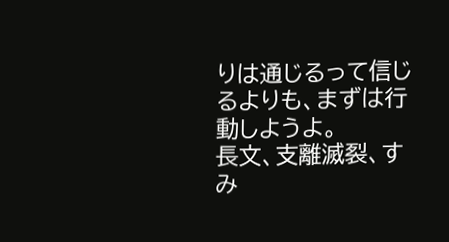りは通じるって信じるよりも、まずは行動しようよ。
長文、支離滅裂、すみ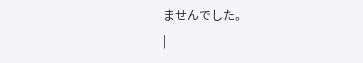ませんでした。
|